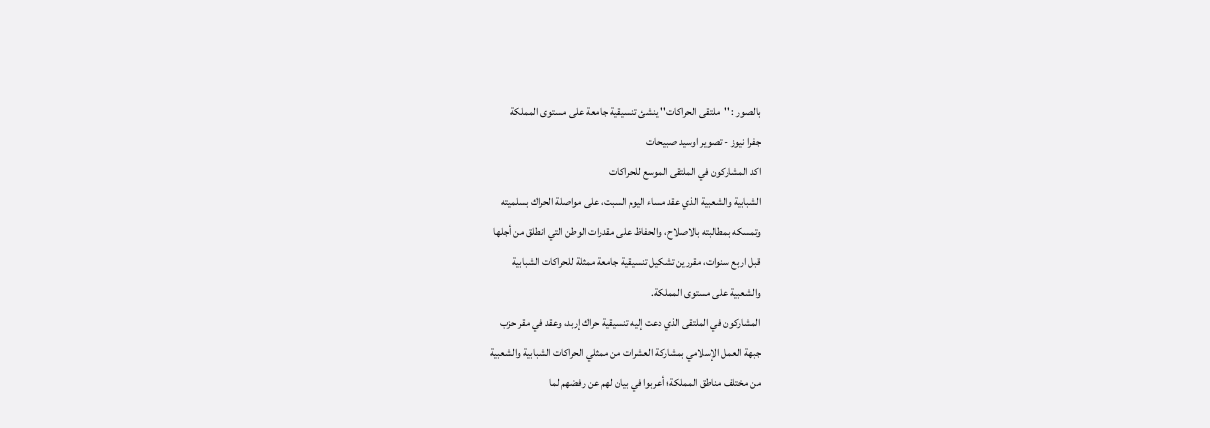بالصور : ''ملتقى الحراكات'' ينشئ تنسيقية جامعة على مستوى المملكة
جفرا نيوز - تصوير اوسيد صبيحات
اكد المشاركون في الملتقى الموسع للحراكات
الشبابية والشعبية الذي عقد مساء اليوم السبت، على مواصلة الحراك بسلميته
وتمسكه بمطالبته بالاصلاح، والحفاظ على مقدرات الوطن التي انطلق من أجلها
قبل اربع سنوات، مقررين تشكيل تنسيقية جامعة ممثلة للحراكات الشبابية
والشعبية على مستوى المملكة.
المشاركون في الملتقى الذي دعت إليه تنسيقية حراك إربد، وعقد في مقر حزب
جبهة العمل الإسلامي بمشاركة العشرات من ممثلي الحراكات الشبابية والشعبية
من مختلف مناطق المملكة؛ أعربوا في بيان لهم عن رفضهم لما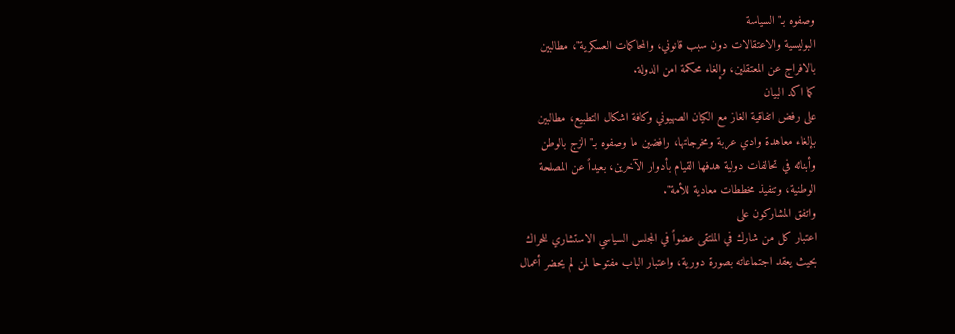وصفوه بـ"السياسة
البوليسية والاعتقالات دون سبب قانوني، والمحاكمات العسكرية"، مطالبين
بالافراج عن المعتقلين، وإلغاء محكمة امن الدولة.
كما اكد البيان
على رفض اتفاقية الغاز مع الكيان الصهيوني وكافة اشكال التطبيع، مطالبين
بإلغاء معاهدة وادي عربة ومخرجاتها، رافضين ما وصفوه بـ"الزج بالوطن
وأبنائه في تحالفات دولية هدفها القيام بأدوار الآخرين، بعيداً عن المصلحة
الوطنية، وتنفيذ مخططات معادية للأمة".
واتفق المشاركون على
اعتبار كل من شارك في الملتقى عضواً في المجلس السياسي الاستشاري للحراك
بحيث يعقد اجتماعاته بصورة دورية، واعتبار الباب مفتوحا لمن لم يحضر أعمال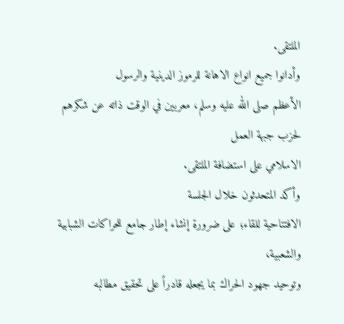الملتقى.
وأدانوا جميع انواع الاهانة للرموز الدينية والرسول
الأعظم صلى الله عليه وسلم، معربين في الوقت ذاته عن شكرهم لحزب جبهة العمل
الاسلامي على استضافة الملتقى.
وأكد المتحدثون خلال الجلسة
الافتتاحية للقاء؛ على ضرورة إنشاء إطار جامع للحراكات الشبابية والشعبية،
وتوحيد جهود الحراك بما يجعله قادراً على تحقيق مطالبه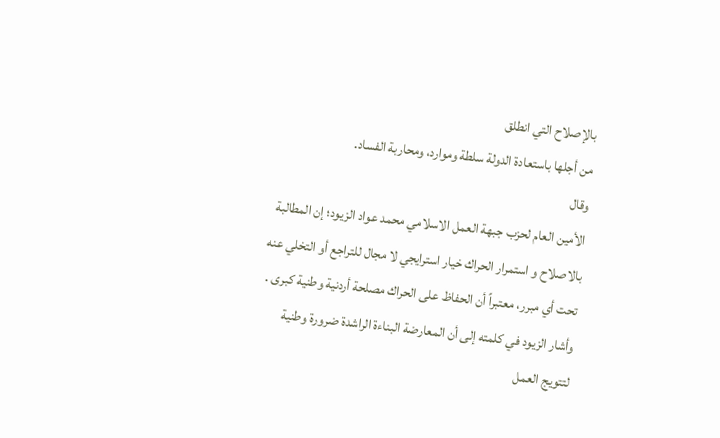بالإصلاح التي انطلق
من أجلها باستعادة الدولة سلطة وموارد، ومحاربة الفساد.
وقال
الأمين العام لحزب جبهة العمل الاسلامي محمد عواد الزيود؛ إن المطالبة
بالاصلاح و استمرار الحراك خيار استرايجي لا مجال للتراجع أو التخلي عنه
تحت أي مبرر، معتبراً أن الحفاظ على الحراك مصلحة أردنية وطنية كبرى .
وأشار الزيود في كلمته إلى أن المعارضة البناءة الراشدة ضرورة وطنية
لتتويج العمل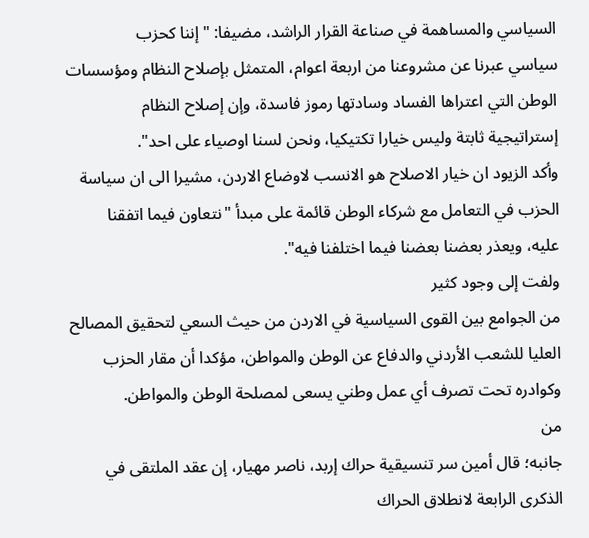السياسي والمساهمة في صناعة القرار الراشد، مضيفا: "إننا كحزب
سياسي عبرنا عن مشروعنا من اربعة اعوام، المتمثل بإصلاح النظام ومؤسسات
الوطن التي اعتراها الفساد وسادتها رموز فاسدة، وإن إصلاح النظام
إستراتيجية ثابتة وليس خيارا تكتيكيا، ونحن لسنا اوصياء على احد".
وأكد الزيود ان خيار الاصلاح هو الانسب لاوضاع الاردن، مشيرا الى ان سياسة
الحزب في التعامل مع شركاء الوطن قائمة على مبدأ "نتعاون فيما اتفقنا
عليه، ويعذر بعضنا بعضنا فيما اختلفنا فيه".
ولفت إلى وجود كثير
من الجوامع بين القوى السياسية في الاردن من حيث السعي لتحقيق المصالح
العليا للشعب الأردني والدفاع عن الوطن والمواطن، مؤكدا أن مقار الحزب
وكوادره تحت تصرف أي عمل وطني يسعى لمصلحة الوطن والمواطن.
من
جانبه؛ قال أمين سر تنسيقية حراك إربد، ناصر مهيار، إن عقد الملتقى في
الذكرى الرابعة لانطلاق الحراك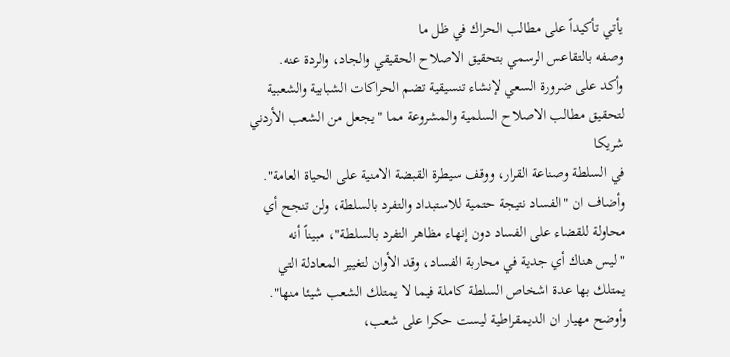يأتي تأكيداً على مطالب الحراك في ظل ما
وصفه بالتقاعس الرسمي بتحقيق الاصلاح الحقيقي والجاد، والردة عنه.
وأكد على ضرورة السعي لإنشاء تنسيقية تضم الحراكات الشبابية والشعبية
لتحقيق مطالب الاصلاح السلمية والمشروعة مما "يجعل من الشعب الأردني شريكا
في السلطة وصناعة القرار، ووقف سيطرة القبضة الامنية على الحياة العامة".
وأضاف ان "الفساد نتيجة حتمية للاستبداد والتفرد بالسلطة، ولن تنجح أي
محاولة للقضاء على الفساد دون إنهاء مظاهر التفرد بالسلطة"، مبيناً أنه
"ليس هناك أي جدية في محاربة الفساد، وقد الأوان لتغيير المعادلة التي
يمتلك بها عدة اشخاص السلطة كاملة فيما لا يمتلك الشعب شيئا منها".
وأوضح مهيار ان الديمقراطية ليست حكرا على شعب،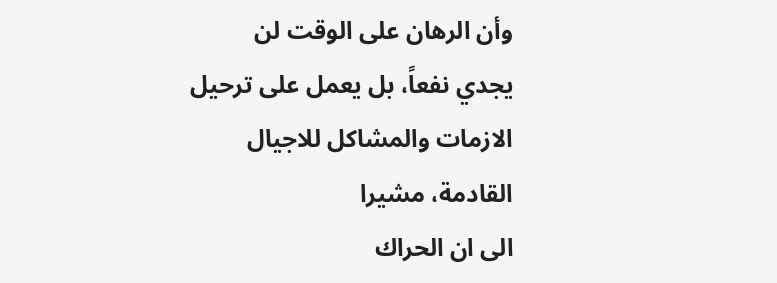وأن الرهان على الوقت لن
يجدي نفعاً، بل يعمل على ترحيل الازمات والمشاكل للاجيال القادمة، مشيرا
الى ان الحراك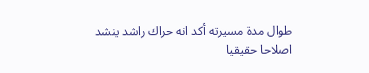طوال مدة مسيرته أكد انه حراك راشد ينشد اصلاحا حقيقيا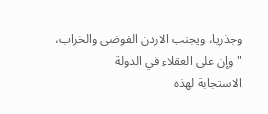وجذريا، ويجنب الاردن الفوضى والخراب، "وإن على العقلاء في الدولة
الاستجابة لهذه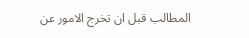المطالب قبل ان تخرج الامور عن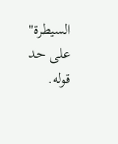السيطرة" على حد قوله.